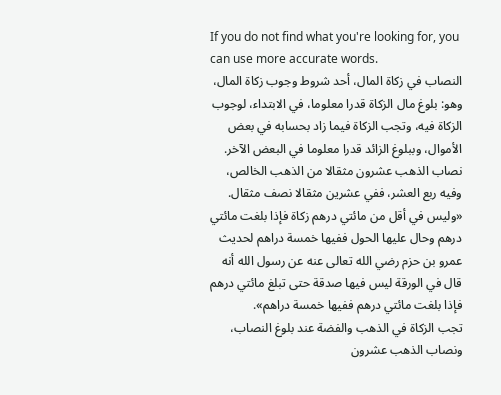If you do not find what you're looking for, you can use more accurate words.
النصاب في زكاة المال، أحد شروط وجوب زكاة المال، وهو: بلوغ مال الزكاة قدرا معلوما، في الابتداء، لوجوب الزكاة فيه، وتجب الزكاة فيما زاد بحسابه في بعض الأموال، وببلوغ الزائد قدرا معلوما في البعض الآخر.
نصاب الذهب عشرون مثقالا من الذهب الخالص، وفيه ربع العشر، ففي عشرين مثقالا نصف مثقال.
«وليس في أقل من مائتي درهم زكاة فإذا بلغت مائتي درهم وحال عليها الحول ففيها خمسة دراهم لحديث عمرو بن حزم رضي الله تعالى عنه عن رسول الله أنه قال في الورقة ليس فيها صدقة حتى تبلغ مائتي درهم فإذا بلغت مائتي درهم ففيها خمسة دراهم».
تجب الزكاة في الذهب والفضة عند بلوغ النصاب، ونصاب الذهب عشرون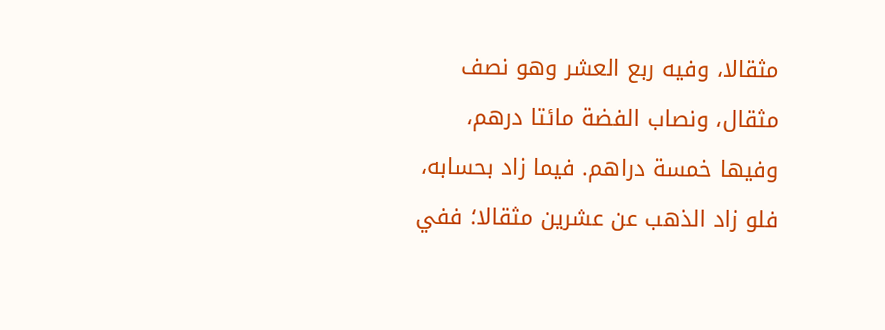مثقالا، وفيه ربع العشر وهو نصف مثقال، ونصاب الفضة مائتا درهم، وفيها خمسة دراهم. فيما زاد بحسابه، فلو زاد الذهب عن عشرين مثقالا؛ ففي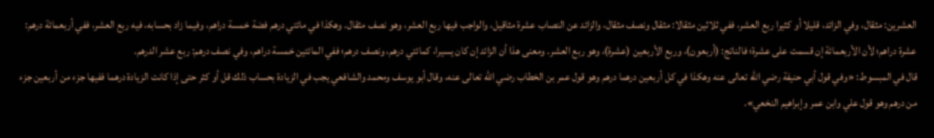العشرين: مثقال، وفي الزائد، قليلا أو كثيرا ربع العشر، ففي ثلاثين مثقالا: مثقال ونصف مثقال، والزائد عن النصاب عشرة مثاقيل، والواجب فيها ربع العشر، وهو نصف مثقال. وهكذا في مائتي درهم فضة خمسة دراهم، وفيما زاد بحسابه، فيه ربع العشر، ففي أربعمائة درهم: عشرة دراهم؛ لأن الأربعمائة إن قسمت على عشرة؛ فالناتج: (أربعون)، وربع الأربعين (عشرة)، وهو ربع العشر. ومعنى هذا أن الزائد إن كان يسيرا، كمائتي درهم، ونصف درهم؛ ففي المائتين خمسة دراهم، وفي نصف درهم: ربع عشر الدرهم.
قال في المبسوط: «وفي قول أبي حنيفة رضي الله تعالى عنه وهكذا في كل أربعين درهما درهم وهو قول عمر بن الخطاب رضي الله تعالى عنه، وقال أبو يوسف ومحمد والشافعي يجب في الزيادة بحساب ذلك قل أو كثر حتى إذا كانت الزيادة درهما ففيها جزء من أربعين جزء من درهم وهو قول علي وابن عمر وإبراهيم النخعي».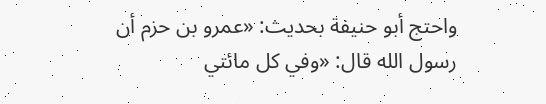واحتج أبو حنيفة بحديث: «عمرو بن حزم أن رسول الله قال: «وفي كل مائتي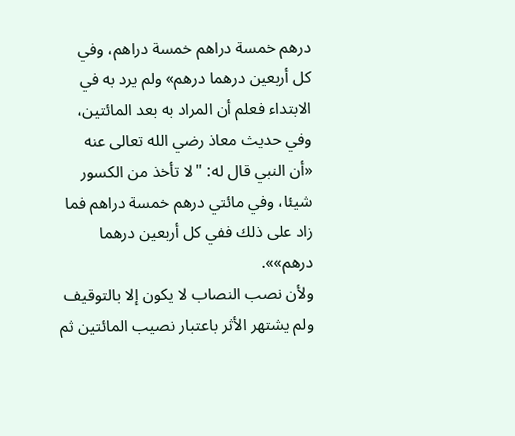درهم خمسة دراهم خمسة دراهم، وفي كل أربعين درهما درهم» ولم يرد به في الابتداء فعلم أن المراد به بعد المائتين، وفي حديث معاذ رضي الله تعالى عنه «أن النبي قال له: "لا تأخذ من الكسور شيئا، وفي مائتي درهم خمسة دراهم فما زاد على ذلك ففي كل أربعين درهما درهم»».
ولأن نصب النصاب لا يكون إلا بالتوقيف ولم يشتهر الأثر باعتبار نصيب المائتين ثم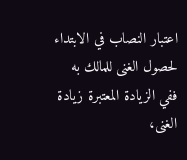اعتبار النصاب في الابتداء لحصول الغنى للمالك به ففي الزيادة المعتبرة زيادة الغنى،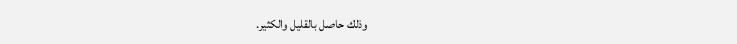وذلك حاصل بالقليل والكثير.